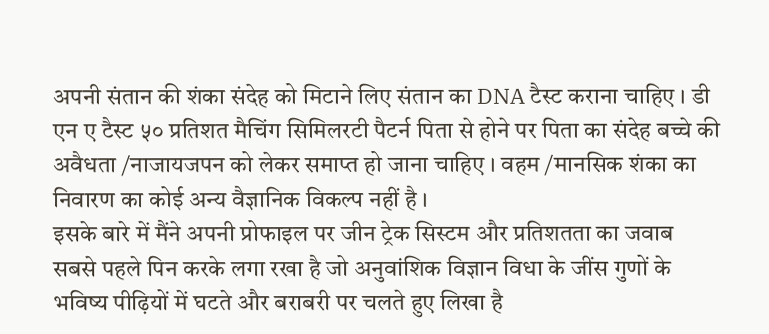अपनी संतान की शंका संदेह को मिटाने लिए संतान का DNA टैस्ट कराना चाहिए । डी एन ए टैस्ट ५० प्रतिशत मैचिंग सिमिलरटी पैटर्न पिता से होने पर पिता का संदेह बच्चे की अवैधता /नाजायजपन को लेकर समाप्त हो जाना चाहिए । वहम /मानसिक शंका का निवारण का कोई अन्य वैज्ञानिक विकल्प नहीं है ।
इसके बारे में मैंने अपनी प्रोफाइल पर जीन ट्रेक सिस्टम और प्रतिशतता का जवाब सबसे पहले पिन करके लगा रखा है जो अनुवांशिक विज्ञान विधा के जींस गुणों के भविष्य पीढ़ियों में घटते और बराबरी पर चलते हुए लिखा है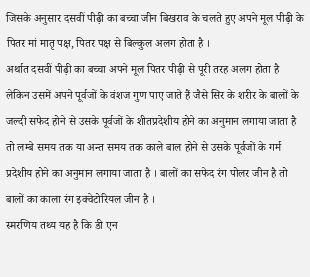जिसके अनुसार दसवीं पीढ़ी का बच्चा जीन बिखराव के चलते हुए अपने मूल पीढ़ी के पितर मां मातृ पक्ष, पितर पक्ष से बिल्कुल अलग होता है ।
अर्थात दसवीं पीढ़ी का बच्चा अपने मूल पितर पीढ़ी से पूरी तरह अलग होता है लेकिन उसमें अपने पूर्वजों के वंशज गुण पाए जाते हैं जैसे सिर के शरीर के बालों के जल्दी सफेद होने से उसके पूर्वजों के शीतप्रदेशीय होने का अनुमान लगाया जाता है तो लम्बे समय तक या अन्त समय तक काले बाल होने से उसके पूर्वजों के गर्म प्रदेशीय होने का अनुमान लगाया जाता है । बालों का सफेद रंग पोलर जीन है तो बालों का काला रंग इक्वेटोरियल जीन है ।
स्मरणिय तथ्य यह है कि डी एन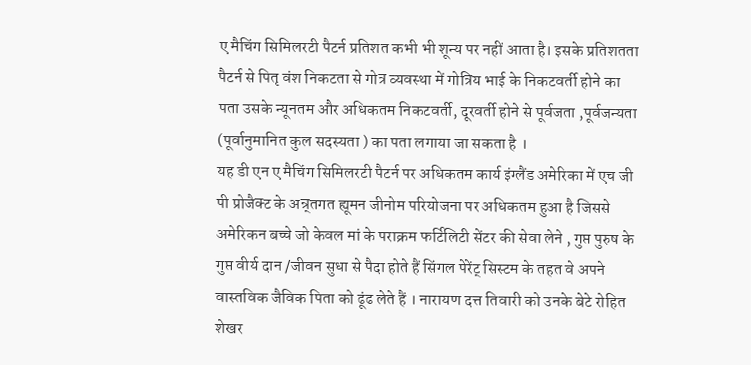ए मैचिंग सिमिलरटी पैटर्न प्रतिशत कभी भी शून्य पर नहीं आता है। इसके प्रतिशतता पैटर्न से पितृ वंश निकटता से गोत्र व्यवस्था में गोत्रिय भाई के निकटवर्ती होने का पता उसके न्यूनतम और अधिकतम निकटवर्ती, दूरवर्ती होने से पूर्वजता ,पूर्वजन्यता (पूर्वानुमानित कुल सदस्यता ) का पता लगाया जा सकता है ।
यह डी एन ए मैचिंग सिमिलरटी पैटर्न पर अधिकतम कार्य इंग्लैंड अमेरिका में एच जी पी प्रोजैक्ट के अन्र्तगत ह्यूमन जीनोम परियोजना पर अधिकतम हुआ है जिससे अमेरिकन बच्चे जो केवल मां के पराक्रम फर्टिलिटी सेंटर की सेवा लेने , गुप्त पुरुष के गुप्त वीर्य दान /जीवन सुधा से पैदा होते हैं सिंगल पेरेंट् सिस्टम के तहत वे अपने वास्तविक जैविक पिता को ढूंढ लेते हैं । नारायण दत्त तिवारी को उनके बेटे रोहित शेखर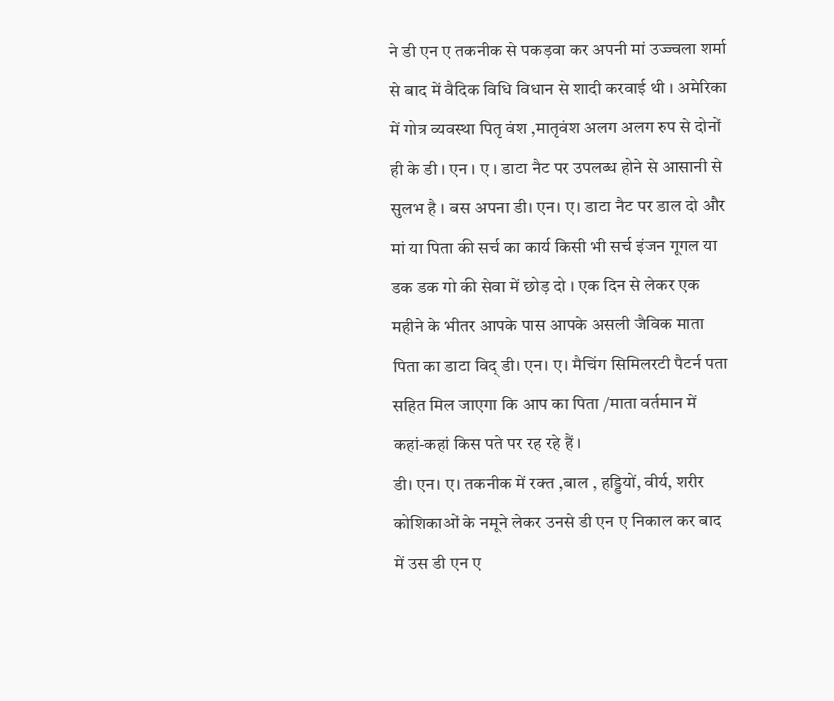ने डी एन ए तकनीक से पकड़वा कर अपनी मां उज्ज्वला शर्मा से बाद में वैदिक विधि विधान से शादी करवाई थी । अमेरिका में गोत्र व्यवस्था पितृ वंश ,मातृवंश अलग अलग रुप से दोनों ही के डी । एन । ए । डाटा नैट पर उपलब्ध होने से आसानी से सुलभ है । बस अपना डी। एन। ए। डाटा नैट पर डाल दो और मां या पिता की सर्च का कार्य किसी भी सर्च इंजन गूगल या डक डक गो की सेवा में छोड़ दो । एक दिन से लेकर एक महीने के भीतर आपके पास आपके असली जैविक माता पिता का डाटा विद् डी। एन। ए। मैचिंग सिमिलरटी पैटर्न पता सहित मिल जाएगा कि आप का पिता /माता वर्तमान में कहां-कहां किस पते पर रह रहे हैं ।
डी। एन। ए। तकनीक में रक्त ,बाल , हड्डियों, वीर्य, शरीर कोशिकाओं के नमूने लेकर उनसे डी एन ए निकाल कर बाद में उस डी एन ए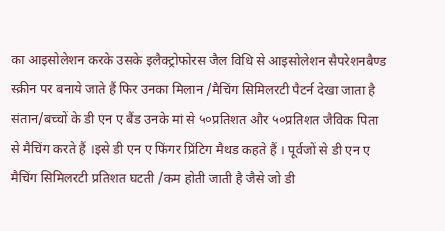का आइसोलेशन करके उसके इलैक्ट्रोफोरस जैल विधि से आइसोलेशन सैपरेशनबैण्ड स्क्रीन पर बनाये जाते हैं फिर उनका मिलान /मैचिंग सिमिलरटी पैटर्न देखा जाता है संतान/बच्चों के डी एन ए बैंड उनके मां से ५०प्रतिशत और ५०प्रतिशत जैविक पिता से मैचिंग करते हैं ।इसे डी एन ए फिंगर प्रिंटिग मैथड कहते हैं । पूर्वजों से डी एन ए मैचिंग सिमिलरटी प्रतिशत घटती /कम होती जाती है जैसे जो डी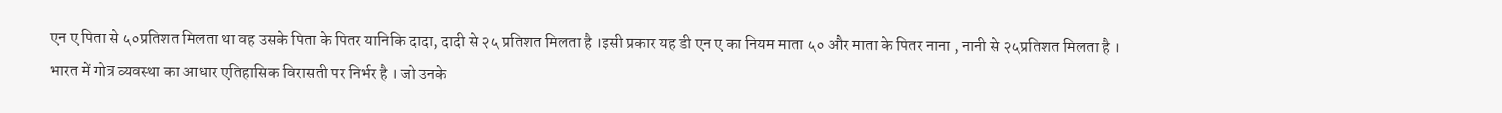एन ए पिता से ५०प्रतिशत मिलता था वह उसके पिता के पितर यानिकि दादा, दादी से २५ प्रतिशत मिलता है ।इसी प्रकार यह डी एन ए का नियम माता ५० और माता के पितर नाना , नानी से २५प्रतिशत मिलता है ।
भारत में गोत्र व्यवस्था का आधार एतिहासिक विरासती पर निर्भर है । जो उनके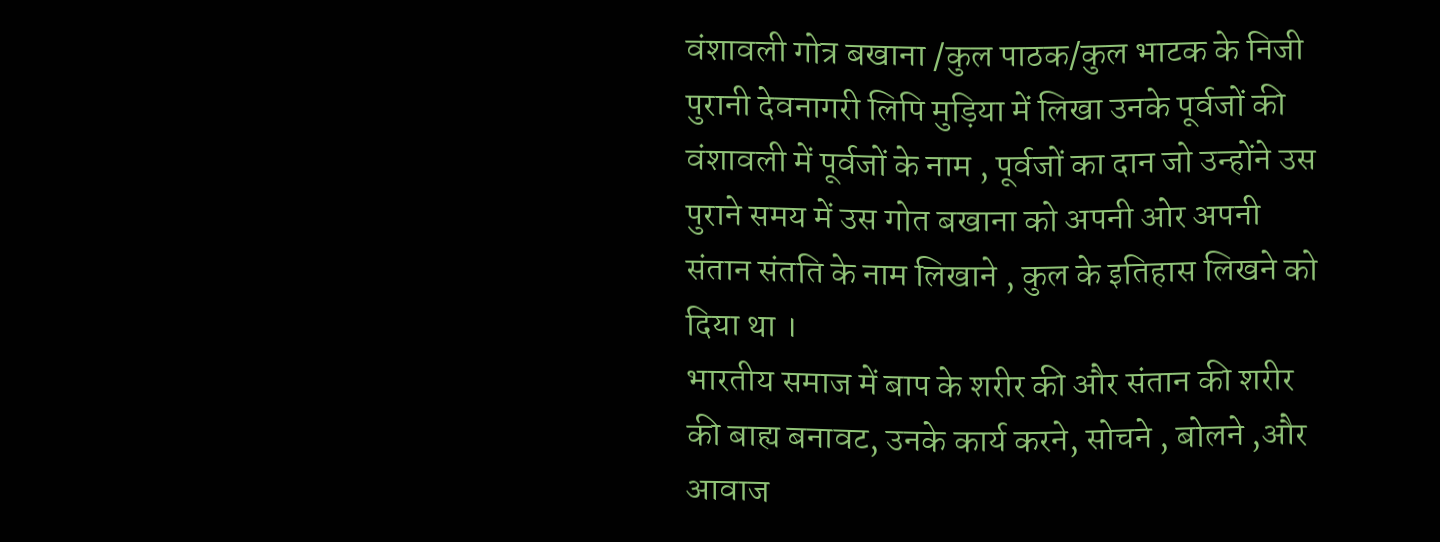वंशावली गोत्र बखाना /कुल पाठक/कुल भाटक के निजी पुरानी देवनागरी लिपि मुड़िया में लिखा उनके पूर्वजों की वंशावली में पूर्वजों के नाम , पूर्वजों का दान जो उन्होंने उस पुराने समय में उस गोत बखाना को अपनी ओर अपनी संतान संतति के नाम लिखाने , कुल के इतिहास लिखने को दिया था ।
भारतीय समाज में बाप के शरीर की और संतान की शरीर की बाह्य बनावट, उनके कार्य करने, सोचने , बोलने ,और आवाज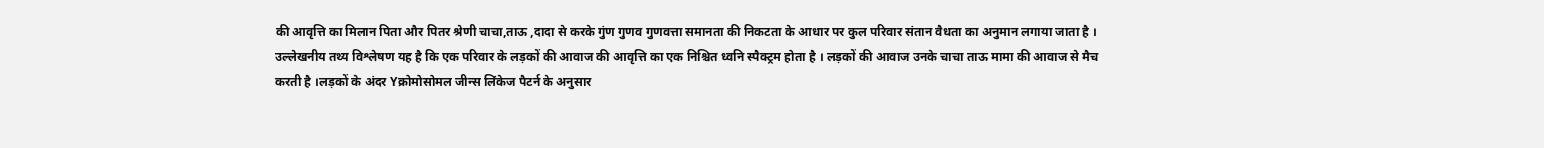की आवृत्ति का मिलान पिता और पितर श्रेणी चाचा,ताऊ ,दादा से करके गुंण गुणव गुणवत्ता समानता की निकटता के आधार पर कुल परिवार संतान वैधता का अनुमान लगाया जाता है । उल्लेखनीय तथ्य विश्लेषण यह है कि एक परिवार के लड़कों की आवाज की आवृत्ति का एक निश्चित ध्वनि स्पैक्ट्रम होता है । लड़कों की आवाज उनके चाचा ताऊ मामा की आवाज से मैच करती है ।लड़कों के अंदर Yक्रोमोसोमल जीन्स लिंकेज पैटर्न के अनुसार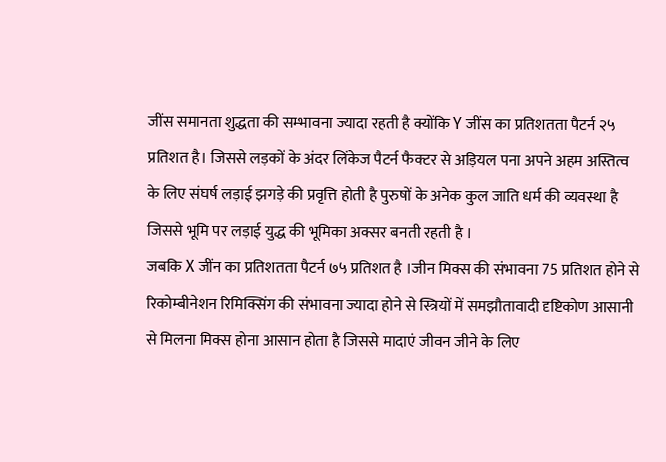जींस समानता शुद्धता की सम्भावना ज्यादा रहती है क्योंकि Y जींस का प्रतिशतता पैटर्न २५ प्रतिशत है। जिससे लड़कों के अंदर लिंकेज पैटर्न फैक्टर से अड़ियल पना अपने अहम अस्तित्व के लिए संघर्ष लड़ाई झगड़े की प्रवृत्ति होती है पुरुषों के अनेक कुल जाति धर्म की व्यवस्था है जिससे भूमि पर लड़ाई युद्ध की भूमिका अक्सर बनती रहती है ।
जबकि X जींन का प्रतिशतता पैटर्न ७५ प्रतिशत है ।जीन मिक्स की संभावना 75 प्रतिशत होने से रिकोम्बीनेशन रिमिक्सिंग की संभावना ज्यादा होने से स्त्रियों में समझौतावादी दृष्टिकोण आसानी से मिलना मिक्स होना आसान होता है जिससे मादाएं जीवन जीने के लिए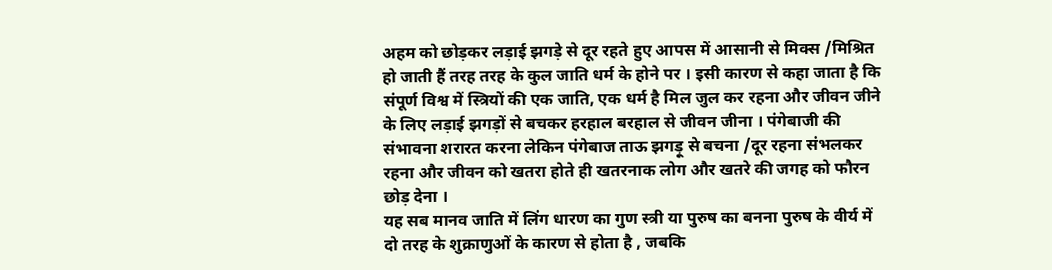अहम को छोड़कर लड़ाई झगड़े से दूर रहते हुए आपस में आसानी से मिक्स /मिश्रित हो जाती हैं तरह तरह के कुल जाति धर्म के होने पर । इसी कारण से कहा जाता है कि संपूर्ण विश्व में स्त्रियों की एक जाति, एक धर्म है मिल जुल कर रहना और जीवन जीने के लिए लड़ाई झगड़ों से बचकर हरहाल बरहाल से जीवन जीना । पंगेबाजी की संभावना शरारत करना लेकिन पंगेबाज ताऊ झगड़ू से बचना /दूर रहना संभलकर रहना और जीवन को खतरा होते ही खतरनाक लोग और खतरे की जगह को फौरन छोड़ देना ।
यह सब मानव जाति में लिंग धारण का गुण स्त्री या पुरुष का बनना पुरुष के वीर्य में दो तरह के शुक्राणुओं के कारण से होता है , जबकि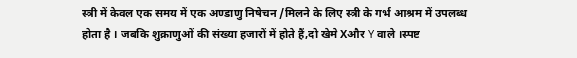स्त्री में केवल एक समय में एक अण्डाणु निषेचन /मिलने के लिए स्त्री के गर्भ आश्रम में उपलब्ध होता है । जबकि शुक्राणुओं की संख्या हजारों में होते हैं,दो खेमे Xऔर Y वाले ।स्पष्ट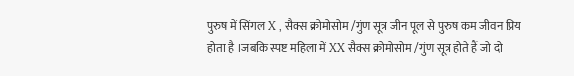पुरुष में सिंगल X , सैक्स क्रोमोसोम /गुंण सूत्र जीन पूल से पुरुष कम जीवन प्रिय होता है ।जबकि स्पष्ट महिला में XX सैक्स क्रोमोसोम /गुंण सूत्र होते हैं जो दो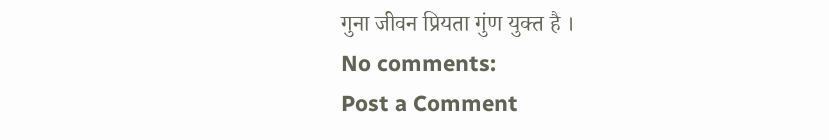गुना जीवन प्रियता गुंण युक्त है ।
No comments:
Post a Comment